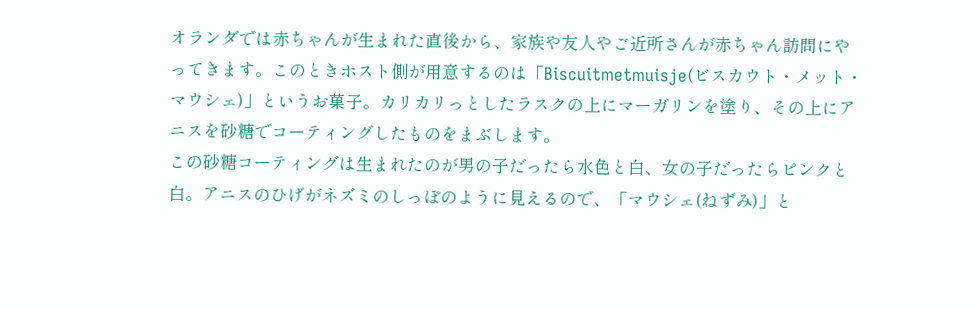オランダでは赤ちゃんが生まれた直後から、家族や友人やご近所さんが赤ちゃん訪問にやってきます。このときホスト側が用意するのは「Biscuitmetmuisje(ビスカウト・メット・マウシェ)」というお菓子。カリカリっとしたラスクの上にマーガリンを塗り、その上にアニスを砂糖でコーティングしたものをまぶします。
この砂糖コーティングは生まれたのが男の子だったら水色と白、女の子だったらピンクと白。アニスのひげがネズミのしっぽのように見えるので、「マウシェ(ねずみ)」と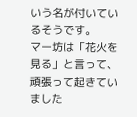いう名が付いているそうです。
マー坊は「花火を見る」と言って、頑張って起きていました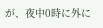が、夜中0時に外に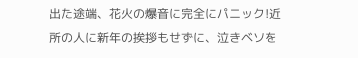出た途端、花火の爆音に完全にパニック!近所の人に新年の挨拶もせずに、泣きベソを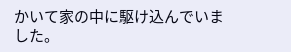かいて家の中に駆け込んでいました。